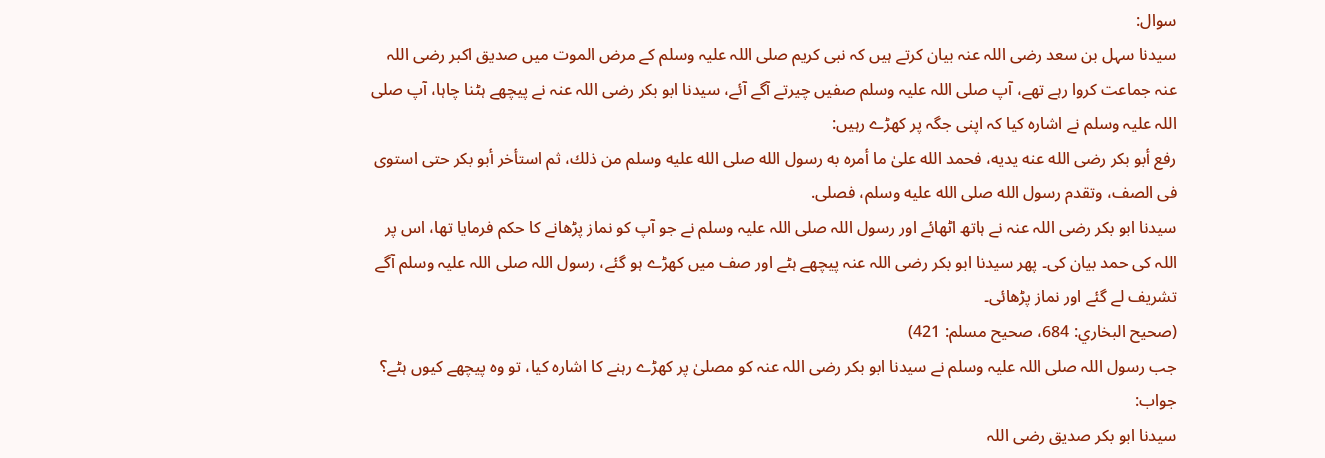سوال:
سیدنا سہل بن سعد رضی اللہ عنہ بیان کرتے ہیں کہ نبی کریم صلی اللہ علیہ وسلم کے مرض الموت میں صدیق اکبر رضی اللہ عنہ جماعت کروا رہے تھے، آپ صلی اللہ علیہ وسلم صفیں چیرتے آگے آئے، سیدنا ابو بکر رضی اللہ عنہ نے پیچھے ہٹنا چاہا، آپ صلی اللہ علیہ وسلم نے اشارہ کیا کہ اپنی جگہ پر کھڑے رہیں:
رفع أبو بكر رضى الله عنه يديه، فحمد الله علىٰ ما أمره به رسول الله صلى الله عليه وسلم من ذلك، ثم استأخر أبو بكر حتى استوى فى الصف، وتقدم رسول الله صلى الله عليه وسلم، فصلى.
سیدنا ابو بکر رضی اللہ عنہ نے ہاتھ اٹھائے اور رسول اللہ صلی اللہ علیہ وسلم نے جو آپ کو نماز پڑھانے کا حکم فرمایا تھا، اس پر اللہ کی حمد بیان کی۔ پھر سیدنا ابو بکر رضی اللہ عنہ پیچھے ہٹے اور صف میں کھڑے ہو گئے، رسول اللہ صلی اللہ علیہ وسلم آگے تشریف لے گئے اور نماز پڑھائی۔
(صحيح البخاري: 684، صحيح مسلم: 421)
جب رسول اللہ صلی اللہ علیہ وسلم نے سیدنا ابو بکر رضی اللہ عنہ کو مصلیٰ پر کھڑے رہنے کا اشارہ کیا، تو وہ پیچھے کیوں ہٹے؟
جواب:
سیدنا ابو بکر صدیق رضی اللہ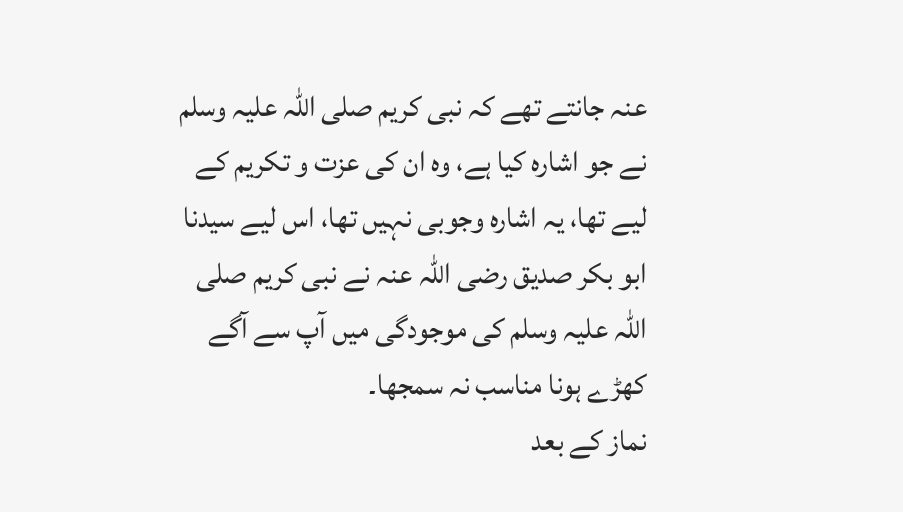عنہ جانتے تھے کہ نبی کریم صلی اللہ علیہ وسلم نے جو اشارہ کیا ہے، وہ ان کی عزت و تکریم کے لیے تھا، یہ اشارہ وجوبی نہیں تھا، اس لیے سیدنا ابو بکر صدیق رضی اللہ عنہ نے نبی کریم صلی اللہ علیہ وسلم کی موجودگی میں آپ سے آگے کھڑے ہونا مناسب نہ سمجھا۔
نماز کے بعد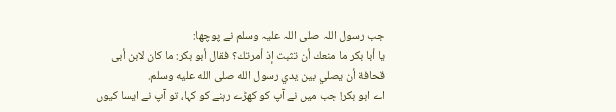جب رسول اللہ صلی اللہ علیہ وسلم نے پوچھا:
يا أبا بكر ما منعك أن تثبت إذ أمرتك؟ فقال أبو بكر: ما كان لابن أبى قحافة أن يصلي بين يدي رسول الله صلى الله عليه وسلم.
اے ابو بکر! جب میں نے آپ کو کھڑے رہنے کو کہا، تو آپ نے ایسا کیوں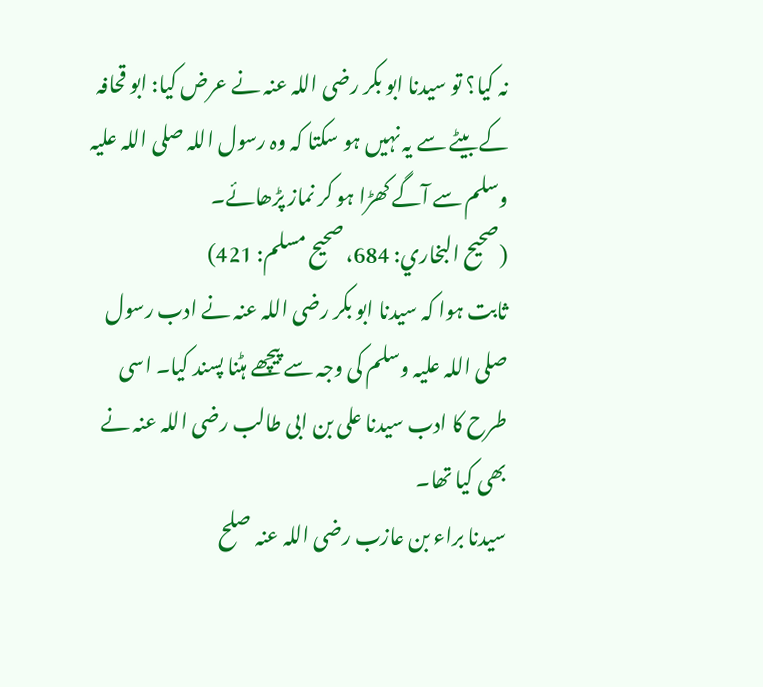نہ کیا؟ تو سیدنا ابو بکر رضی اللہ عنہ نے عرض کیا: ابو قحافہ کے بیٹے سے یہ نہیں ہو سکتا کہ وہ رسول اللہ صلی اللہ علیہ وسلم سے آگے کھڑا ہو کر نماز پڑھائے۔
(صحيح البخاري: 684، صحيح مسلم: 421)
ثابت ہوا کہ سیدنا ابو بکر رضی اللہ عنہ نے ادب رسول صلی اللہ علیہ وسلم کی وجہ سے پیچھے ہٹنا پسند کیا۔ اسی طرح کا ادب سیدنا علی بن ابی طالب رضی اللہ عنہ نے بھی کیا تھا۔
سیدنا براء بن عازب رضی اللہ عنہ صلح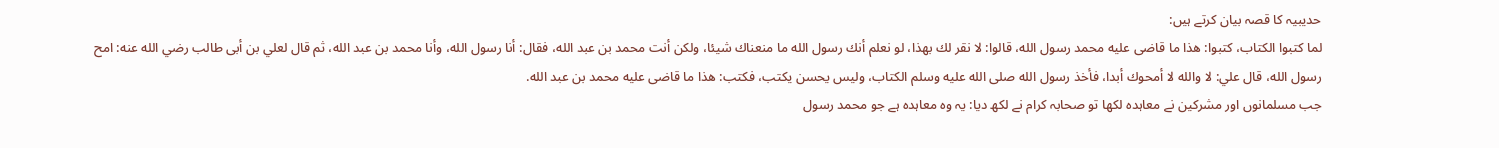حدیبیہ کا قصہ بیان کرتے ہیں:
لما كتبوا الكتاب، كتبوا: هذا ما قاضى عليه محمد رسول الله، قالوا: لا نقر لك بهذا، لو نعلم أنك رسول الله ما منعناك شيئا، ولكن أنت محمد بن عبد الله، فقال: أنا رسول الله، وأنا محمد بن عبد الله، ثم قال لعلي بن أبى طالب رضي الله عنه: امح رسول الله، قال علي: لا والله لا أمحوك أبدا، فأخذ رسول الله صلى الله عليه وسلم الكتاب، وليس يحسن يكتب، فكتب: هذا ما قاضى عليه محمد بن عبد الله.
جب مسلمانوں اور مشرکین نے معاہدہ لکھا تو صحابہ کرام نے لکھ دیا: یہ وہ معاہدہ ہے جو محمد رسول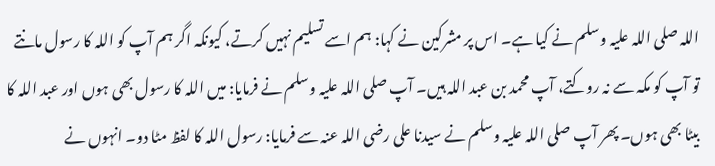اللہ صلی اللہ علیہ وسلم نے کیا ہے۔ اس پر مشرکین نے کہا: ہم اسے تسلیم نہیں کرتے، کیونکہ اگر ہم آپ کو اللہ کا رسول مانتے تو آپ کو مکہ سے نہ روکتے، آپ محمد بن عبد اللہ ہیں۔ آپ صلی اللہ علیہ وسلم نے فرمایا: میں اللہ کا رسول بھی ہوں اور عبد اللہ کا بیٹا بھی ہوں۔ پھر آپ صلی اللہ علیہ وسلم نے سیدنا علی رضی اللہ عنہ سے فرمایا: رسول اللہ کا لفظ مٹا دو۔ انہوں نے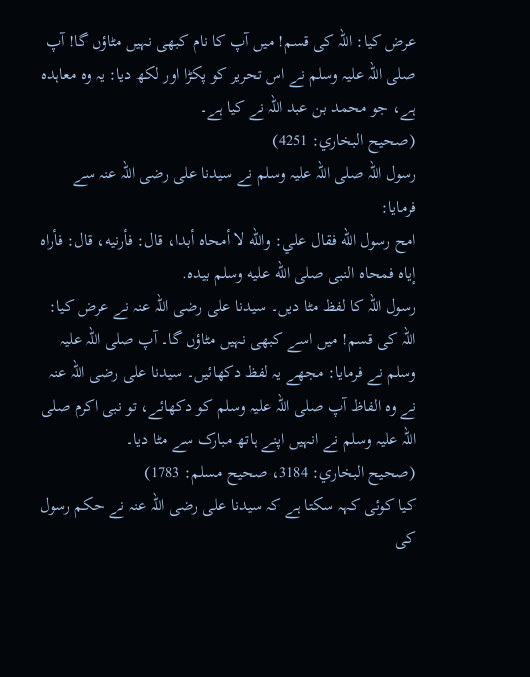عرض کیا: اللہ کی قسم! میں آپ کا نام کبھی نہیں مٹاؤں گا! آپ صلی اللہ علیہ وسلم نے اس تحریر کو پکڑا اور لکھ دیا: یہ وہ معاہدہ ہے، جو محمد بن عبد اللہ نے کیا ہے۔
(صحيح البخاري: 4251)
رسول اللہ صلی اللہ علیہ وسلم نے سیدنا علی رضی اللہ عنہ سے فرمایا:
امح رسول الله فقال علي: والله لا أمحاه أبدا، قال: فأرنيه، قال: فأراه إياه فمحاه النبى صلى الله عليه وسلم بيده.
رسول اللہ کا لفظ مٹا دیں۔ سیدنا علی رضی اللہ عنہ نے عرض کیا: اللہ کی قسم! میں اسے کبھی نہیں مٹاؤں گا۔ آپ صلی اللہ علیہ وسلم نے فرمایا: مجھے یہ لفظ دکھائیں۔ سیدنا علی رضی اللہ عنہ نے وہ الفاظ آپ صلی اللہ علیہ وسلم کو دکھائے، تو نبی اکرم صلی اللہ علیہ وسلم نے انہیں اپنے ہاتھ مبارک سے مٹا دیا۔
(صحيح البخاري: 3184، صحيح مسلم: 1783)
کیا کوئی کہہ سکتا ہے کہ سیدنا علی رضی اللہ عنہ نے حکم رسول کی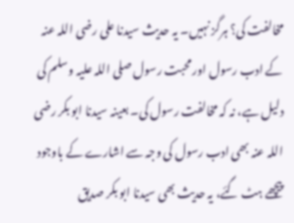مخالفت کی؟ ہرگز نہیں۔ یہ حدیث سیدنا علی رضی اللہ عنہ کے ادب رسول اور محبت رسول صلی اللہ علیہ وسلم کی دلیل ہے، نہ کہ مخالفت رسول کی۔ بعینہ سیدنا ابو بکر رضی اللہ عنہ بھی ادب رسول کی وجہ سے اشارے کے باوجود پیچھے ہٹ گئے، یہ حدیث بھی سیدنا ابو بکر صدیق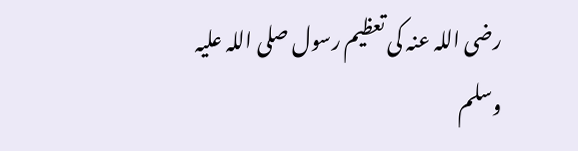رضی اللہ عنہ کی تعظیم رسول صلی اللہ علیہ وسلم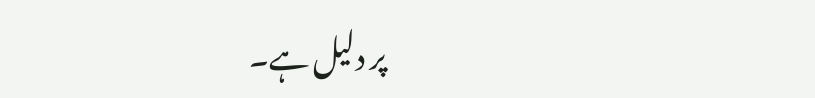پر دلیل ہے۔